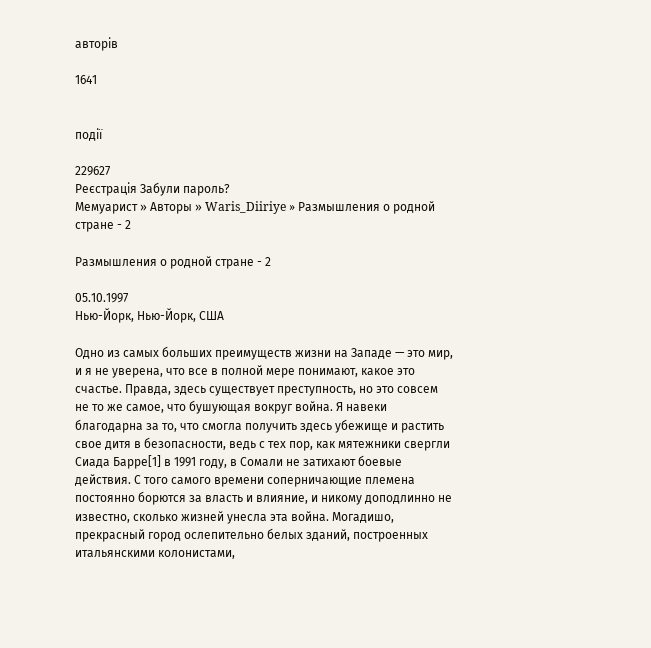авторів

1641


події

229627
Реєстрація Забули пароль?
Мемуарист » Авторы » Waris_Diiriye » Размышления о родной стране - 2

Размышления о родной стране - 2

05.10.1997
Нью-Йорк, Нью-Йорк, США

Одно из самых больших преимуществ жизни на Западе — это мир, и я не уверена, что все в полной мере понимают, какое это счастье. Правда, здесь существует преступность, но это совсем не то же самое, что бушующая вокруг война. Я навеки благодарна за то, что смогла получить здесь убежище и растить свое дитя в безопасности, ведь с тех пор, как мятежники свергли Сиада Барре[1] в 1991 году, в Сомали не затихают боевые действия. С того самого времени соперничающие племена постоянно борются за власть и влияние, и никому доподлинно не известно, сколько жизней унесла эта война. Могадишо, прекрасный город ослепительно белых зданий, построенных итальянскими колонистами,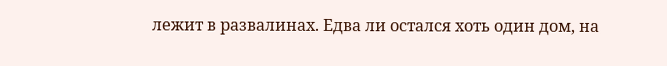лежит в развалинах. Едва ли остался хоть один дом, на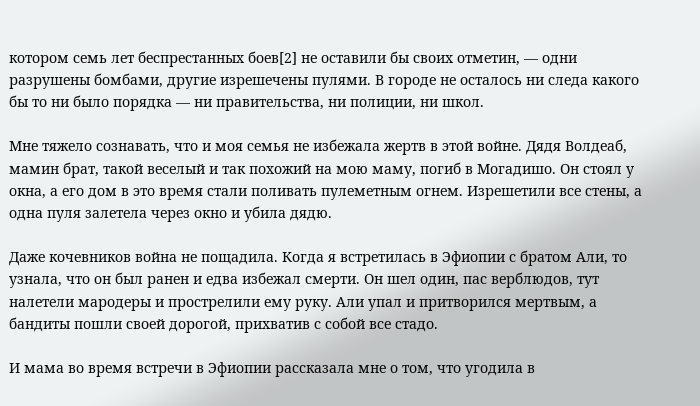котором семь лет беспрестанных боев[2] не оставили бы своих отметин, — одни разрушены бомбами, другие изрешечены пулями. В городе не осталось ни следа какого бы то ни было порядка — ни правительства, ни полиции, ни школ.

Мне тяжело сознавать, что и моя семья не избежала жертв в этой войне. Дядя Волдеаб, мамин брат, такой веселый и так похожий на мою маму, погиб в Могадишо. Он стоял у окна, а его дом в это время стали поливать пулеметным огнем. Изрешетили все стены, а одна пуля залетела через окно и убила дядю.

Даже кочевников война не пощадила. Когда я встретилась в Эфиопии с братом Али, то узнала, что он был ранен и едва избежал смерти. Он шел один, пас верблюдов, тут налетели мародеры и прострелили ему руку. Али упал и притворился мертвым, а бандиты пошли своей дорогой, прихватив с собой все стадо.

И мама во время встречи в Эфиопии рассказала мне о том, что угодила в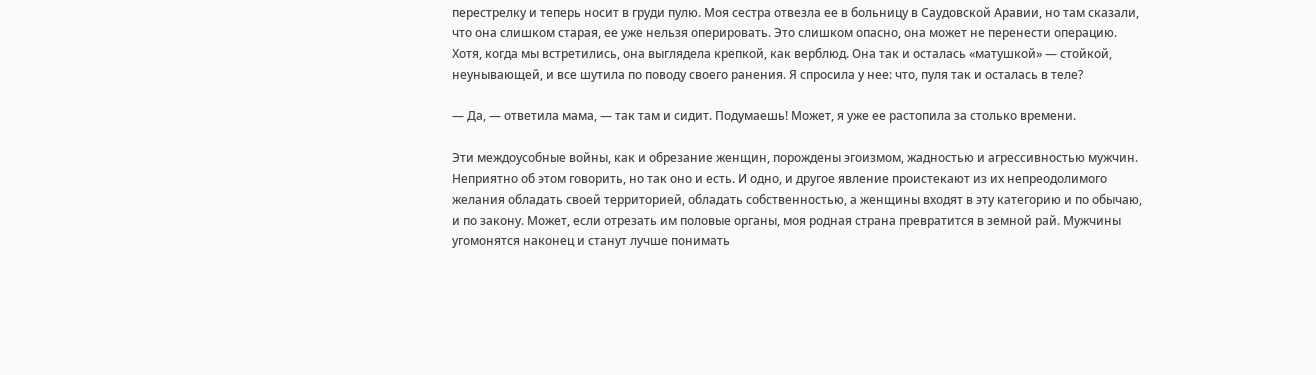перестрелку и теперь носит в груди пулю. Моя сестра отвезла ее в больницу в Саудовской Аравии, но там сказали, что она слишком старая, ее уже нельзя оперировать. Это слишком опасно, она может не перенести операцию. Хотя, когда мы встретились, она выглядела крепкой, как верблюд. Она так и осталась «матушкой» — стойкой, неунывающей, и все шутила по поводу своего ранения. Я спросила у нее: что, пуля так и осталась в теле?

— Да, — ответила мама, — так там и сидит. Подумаешь! Может, я уже ее растопила за столько времени.

Эти междоусобные войны, как и обрезание женщин, порождены эгоизмом, жадностью и агрессивностью мужчин. Неприятно об этом говорить, но так оно и есть. И одно, и другое явление проистекают из их непреодолимого желания обладать своей территорией, обладать собственностью, а женщины входят в эту категорию и по обычаю, и по закону. Может, если отрезать им половые органы, моя родная страна превратится в земной рай. Мужчины угомонятся наконец и станут лучше понимать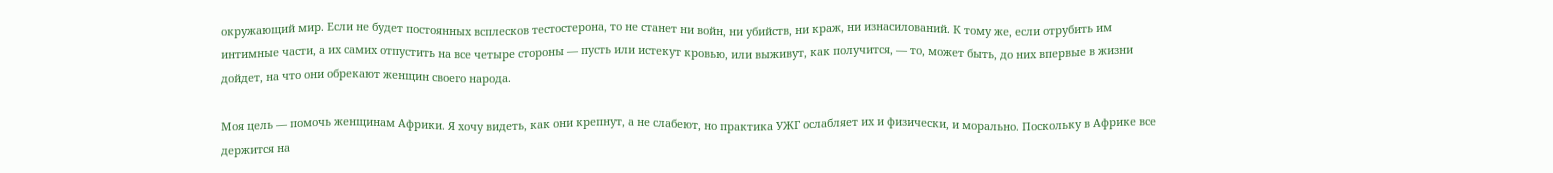окружающий мир. Если не будет постоянных всплесков тестостерона, то не станет ни войн, ни убийств, ни краж, ни изнасилований. К тому же, если отрубить им интимные части, а их самих отпустить на все четыре стороны — пусть или истекут кровью, или выживут, как получится, — то, может быть, до них впервые в жизни дойдет, на что они обрекают женщин своего народа.

Моя цель — помочь женщинам Африки. Я хочу видеть, как они крепнут, а не слабеют, но практика УЖГ ослабляет их и физически, и морально. Поскольку в Африке все держится на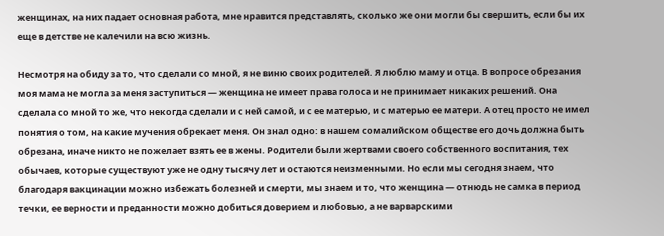женщинах, на них падает основная работа, мне нравится представлять, сколько же они могли бы свершить, если бы их еще в детстве не калечили на всю жизнь.

Несмотря на обиду за то, что сделали со мной, я не виню своих родителей. Я люблю маму и отца. В вопросе обрезания моя мама не могла за меня заступиться — женщина не имеет права голоса и не принимает никаких решений. Она сделала со мной то же, что некогда сделали и с ней самой, и с ее матерью, и с матерью ее матери. А отец просто не имел понятия о том, на какие мучения обрекает меня. Он знал одно: в нашем сомалийском обществе его дочь должна быть обрезана, иначе никто не пожелает взять ее в жены. Родители были жертвами своего собственного воспитания, тех обычаев, которые существуют уже не одну тысячу лет и остаются неизменными. Но если мы сегодня знаем, что благодаря вакцинации можно избежать болезней и смерти, мы знаем и то, что женщина — отнюдь не самка в период течки, ее верности и преданности можно добиться доверием и любовью, а не варварскими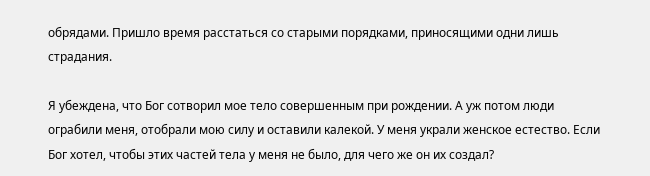обрядами. Пришло время расстаться со старыми порядками, приносящими одни лишь страдания.

Я убеждена, что Бог сотворил мое тело совершенным при рождении. А уж потом люди ограбили меня, отобрали мою силу и оставили калекой. У меня украли женское естество. Если Бог хотел, чтобы этих частей тела у меня не было, для чего же он их создал?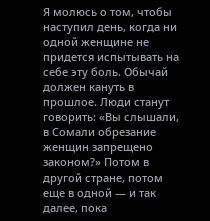Я молюсь о том, чтобы наступил день, когда ни одной женщине не придется испытывать на себе эту боль. Обычай должен кануть в прошлое. Люди станут говорить: «Вы слышали, в Сомали обрезание женщин запрещено законом?» Потом в другой стране, потом еще в одной — и так далее, пока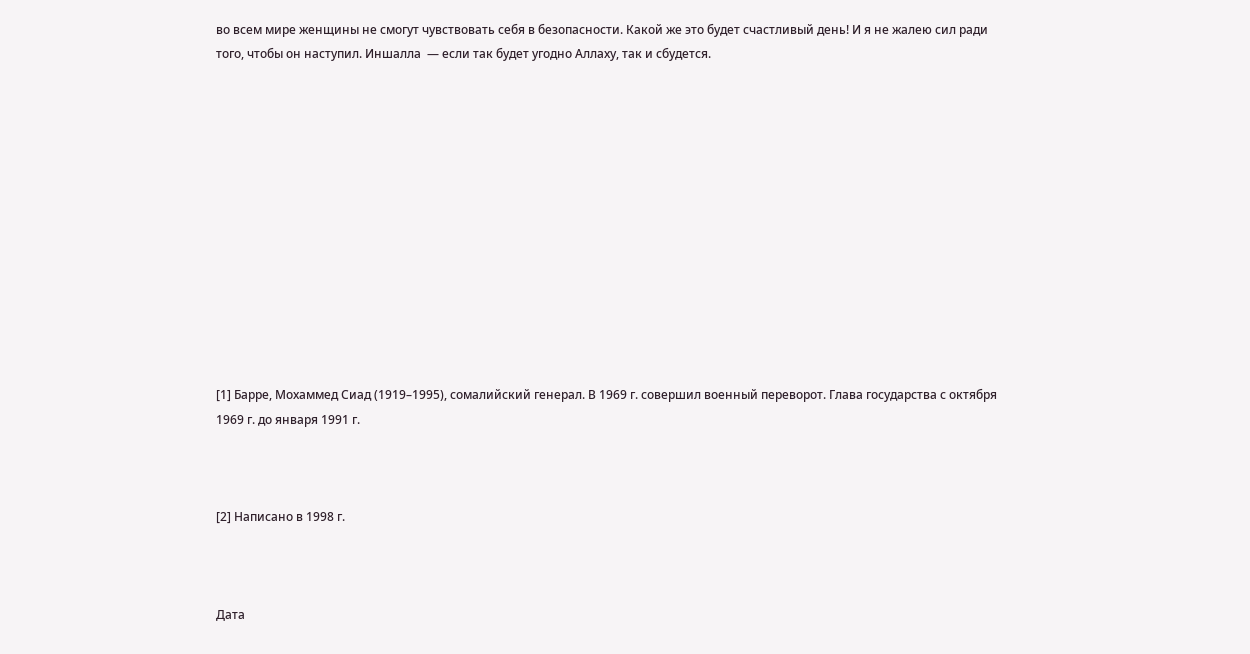во всем мире женщины не смогут чувствовать себя в безопасности. Какой же это будет счастливый день! И я не жалею сил ради того, чтобы он наступил. Иншалла  — если так будет угодно Аллаху, так и сбудется.













[1] Барре, Мохаммед Сиад (1919–1995), сомалийский генерал. В 1969 г. совершил военный переворот. Глава государства с октября 1969 г. до января 1991 г.



[2] Написано в 1998 г.



Дата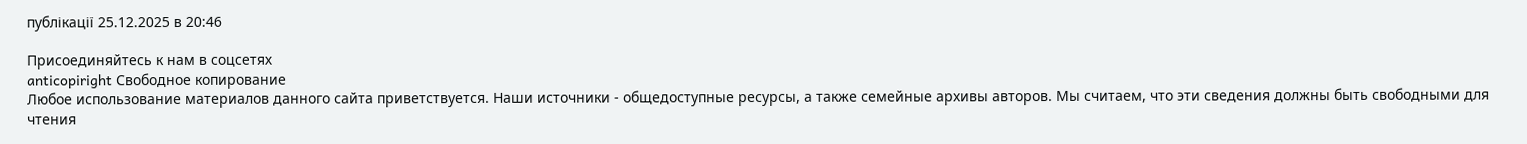публікації 25.12.2025 в 20:46

Присоединяйтесь к нам в соцсетях
anticopiright Свободное копирование
Любое использование материалов данного сайта приветствуется. Наши источники - общедоступные ресурсы, а также семейные архивы авторов. Мы считаем, что эти сведения должны быть свободными для чтения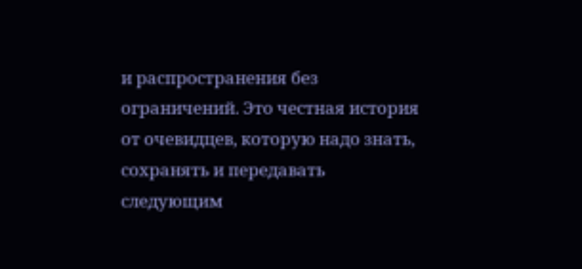и распространения без ограничений. Это честная история от очевидцев, которую надо знать, сохранять и передавать следующим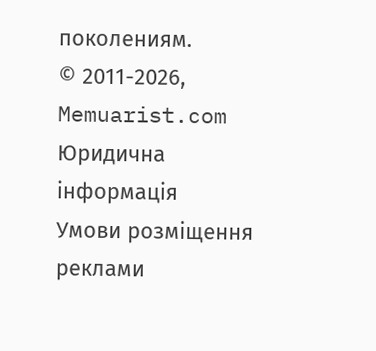поколениям.
© 2011-2026, Memuarist.com
Юридична інформація
Умови розміщення реклами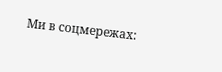Ми в соцмережах: